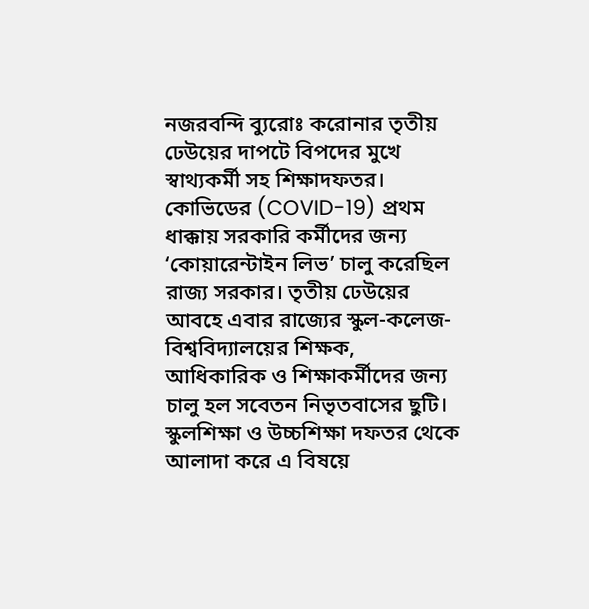নজরবন্দি ব্যুরোঃ করোনার তৃতীয় ঢেউয়ের দাপটে বিপদের মুখে স্বাথ্যকর্মী সহ শিক্ষাদফতর। কোভিডের (COVID-19) প্রথম ধাক্কায় সরকারি কর্মীদের জন্য ‘কোয়ারেন্টাইন লিভ’ চালু করেছিল রাজ্য সরকার। তৃতীয় ঢেউয়ের আবহে এবার রাজ্যের স্কুল-কলেজ-বিশ্ববিদ্যালয়ের শিক্ষক, আধিকারিক ও শিক্ষাকর্মীদের জন্য চালু হল সবেতন নিভৃতবাসের ছুটি। স্কুলশিক্ষা ও উচ্চশিক্ষা দফতর থেকে আলাদা করে এ বিষয়ে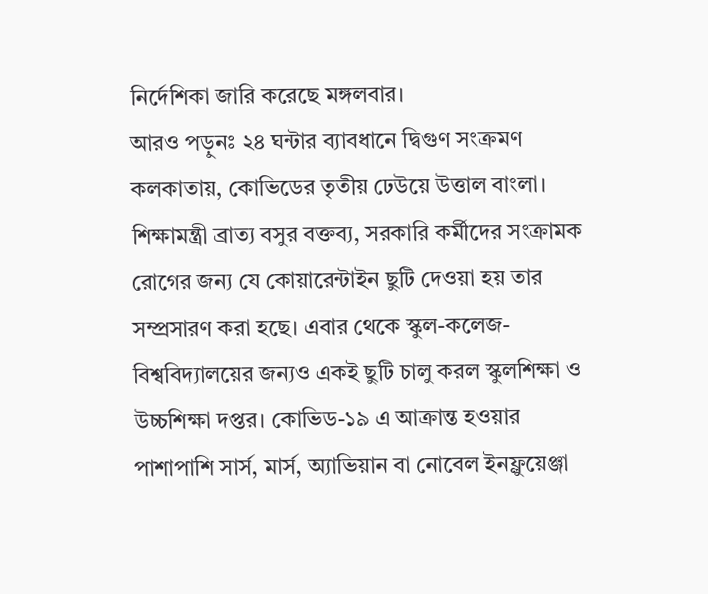নির্দেশিকা জারি করেছে মঙ্গলবার।
আরও পড়ুনঃ ২৪ ঘন্টার ব্যাবধানে দ্বিগুণ সংক্রমণ কলকাতায়, কোভিডের তৃতীয় ঢেউয়ে উত্তাল বাংলা।
শিক্ষামন্ত্রী ব্রাত্য বসুর বক্তব্য, সরকারি কর্মীদের সংক্রামক রোগের জন্য যে কোয়ারেন্টাইন ছুটি দেওয়া হয় তার সম্প্রসারণ করা হছে। এবার থেকে স্কুল-কলেজ-বিশ্ববিদ্যালয়ের জন্যও একই ছুটি চালু করল স্কুলশিক্ষা ও উচ্চশিক্ষা দপ্তর। কোভিড-১৯ এ আক্রান্ত হওয়ার পাশাপাশি সার্স, মার্স, অ্যাভিয়ান বা নোবেল ইনফ্লুয়েঞ্জা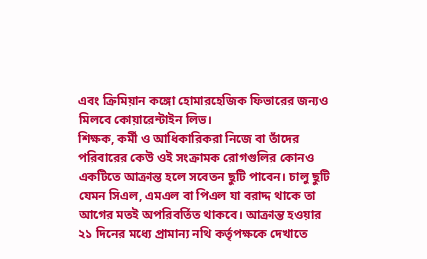এবং ক্রিমিয়ান কঙ্গো হোমারহেজিক ফিভারের জন্যও মিলবে কোয়ারেন্টাইন লিভ।
শিক্ষক, কর্মী ও আধিকারিকরা নিজে বা তাঁদের পরিবারের কেউ ওই সংক্রামক রোগগুলির কোনও একটিতে আক্রান্ত হলে সবেতন ছুটি পাবেন। চালু ছুটি যেমন সিএল, এমএল বা পিএল যা বরাদ্দ থাকে তা আগের মতই অপরিবর্তিত থাকবে। আক্রান্ত হওয়ার ২১ দিনের মধ্যে প্রামান্য নথি কর্তৃপক্ষকে দেখাতে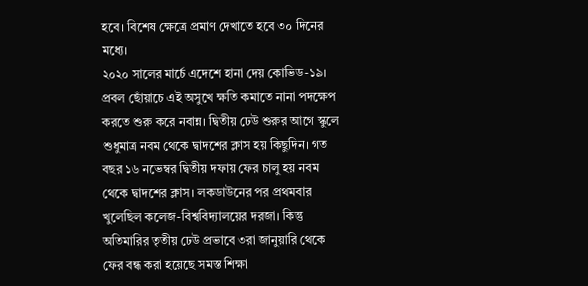হবে। বিশেষ ক্ষেত্রে প্রমাণ দেখাতে হবে ৩০ দিনের মধ্যে।
২০২০ সালের মার্চে এদেশে হানা দেয় কোভিড-১৯। প্রবল ছোঁয়াচে এই অসুখে ক্ষতি কমাতে নানা পদক্ষেপ করতে শুরু করে নবান্ন। দ্বিতীয় ঢেউ শুরুর আগে স্কুলে শুধুমাত্র নবম থেকে দ্বাদশের ক্লাস হয় কিছুদিন। গত বছর ১৬ নভেম্বর দ্বিতীয় দফায় ফের চালু হয় নবম থেকে দ্বাদশের ক্লাস। লকডাউনের পর প্রথমবার খুলেছিল কলেজ-বিশ্ববিদ্যালয়ের দরজা। কিন্তু অতিমারির তৃতীয় ঢেউ প্রভাবে ৩রা জানুয়ারি থেকে ফের বন্ধ করা হয়েছে সমস্ত শিক্ষা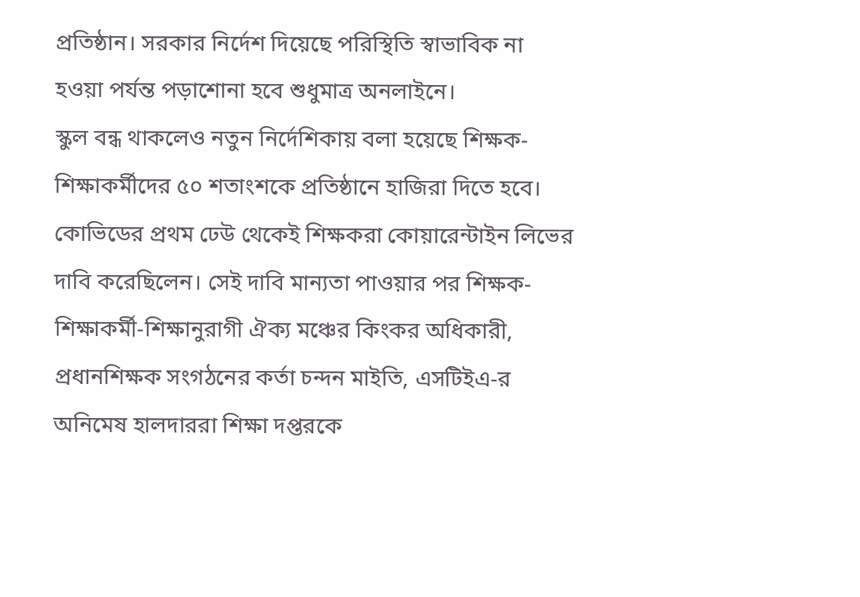প্রতিষ্ঠান। সরকার নির্দেশ দিয়েছে পরিস্থিতি স্বাভাবিক না হওয়া পর্যন্ত পড়াশোনা হবে শুধুমাত্র অনলাইনে।
স্কুল বন্ধ থাকলেও নতুন নির্দেশিকায় বলা হয়েছে শিক্ষক-শিক্ষাকর্মীদের ৫০ শতাংশকে প্রতিষ্ঠানে হাজিরা দিতে হবে। কোভিডের প্রথম ঢেউ থেকেই শিক্ষকরা কোয়ারেন্টাইন লিভের দাবি করেছিলেন। সেই দাবি মান্যতা পাওয়ার পর শিক্ষক-শিক্ষাকর্মী-শিক্ষানুরাগী ঐক্য মঞ্চের কিংকর অধিকারী, প্রধানশিক্ষক সংগঠনের কর্তা চন্দন মাইতি, এসটিইএ-র অনিমেষ হালদাররা শিক্ষা দপ্তরকে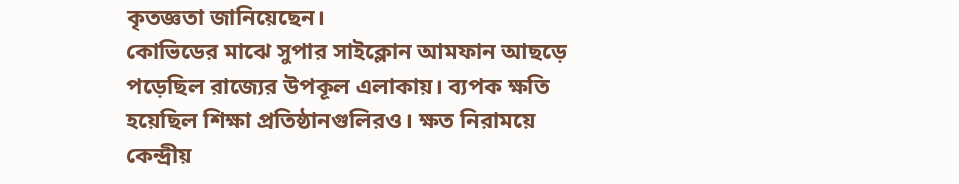কৃতজ্ঞতা জানিয়েছেন।
কোভিডের মাঝে সুপার সাইক্লোন আমফান আছড়ে পড়েছিল রাজ্যের উপকূল এলাকায়। ব্যপক ক্ষতি হয়েছিল শিক্ষা প্রতিষ্ঠানগুলিরও। ক্ষত নিরাময়ে কেন্দ্রীয়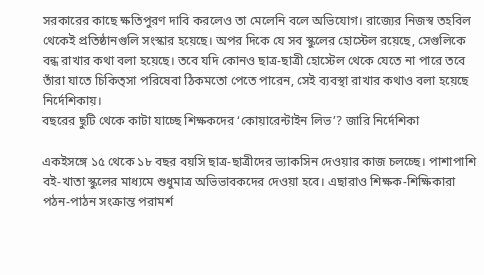সরকারের কাছে ক্ষতিপুরণ দাবি করলেও তা মেলেনি বলে অভিযোগ। রাজ্যের নিজস্ব তহবিল থেকেই প্রতিষ্ঠানগুলি সংস্কার হয়েছে। অপর দিকে যে সব স্কুলের হোস্টেল রয়েছে, সেগুলিকে বন্ধ রাখার কথা বলা হয়েছে। তবে যদি কোনও ছাত্র-ছাত্রী হোস্টেল থেকে যেতে না পারে তবে তাঁরা যাতে চিকিত্সা পরিষেবা ঠিকমতো পেতে পারেন, সেই ব্যবস্থা রাখার কথাও বলা হয়েছে নির্দেশিকায়।
বছরের ছুটি থেকে কাটা যাচ্ছে শিক্ষকদের ‘কোয়ারেন্টাইন লিভ’? জারি নির্দেশিকা

একইসঙ্গে ১৫ থেকে ১৮ বছর বয়সি ছাত্র-ছাত্রীদের ভ্যাকসিন দেওয়ার কাজ চলচ্ছে। পাশাপাশি বই-খাতা স্কুলের মাধ্যমে শুধুমাত্র অভিভাবকদের দেওয়া হবে। এছারাও শিক্ষক-শিক্ষিকারা পঠন-পাঠন সংক্রান্ত পরামর্শ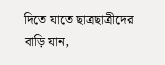দিতে যাতে ছাত্রছাত্রীদের বাড়ি যান,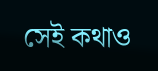সেই কথাও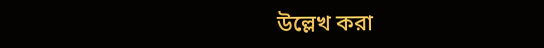উল্লেখ করা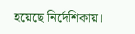হয়েছে নির্দেশিকায়।